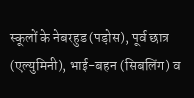स्कूलों के नेबरहुड (पड़ोस), पूर्व छात्र (एल्युमिनी), भाई-बहन (सिबलिंग) व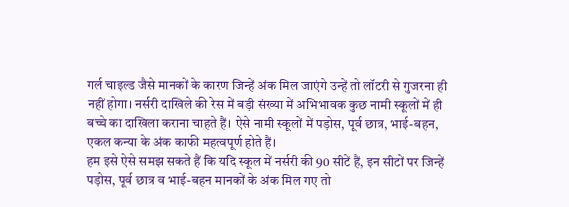गर्ल चाइल्ड जैसे मानकों के कारण जिन्हें अंक मिल जाएंगे उन्हें तो लॉटरी से गुजरना ही नहीं होगा। नर्सरी दाखिले की रेस में बड़ी संख्या में अभिभावक कुछ नामी स्कूलों में ही बच्चे का दाखिला कराना चाहते हैं। ऐसे नामी स्कूलों में पड़ोस, पूर्व छात्र, भाई-बहन, एकल कन्या के अंक काफी महत्वपूर्ण होते हैं।
हम इसे ऐसे समझ सकते हैं कि यदि स्कूल में नर्सरी की 90 सीटें हैं, इन सीटों पर जिन्हें पड़ोस, पूर्व छात्र व भाई-बहन मानकों के अंक मिल गए तो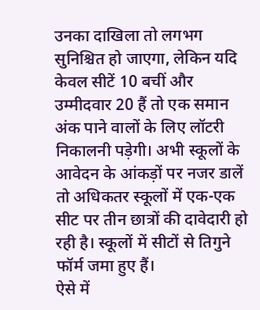उनका दाखिला तो लगभग सुनिश्चित हो जाएगा, लेकिन यदि केवल सीटें 10 बचीं और उम्मीदवार 20 हैं तो एक समान अंक पाने वालों के लिए लॉटरी निकालनी पड़ेगी। अभी स्कूलों के आवेदन के आंकड़ों पर नजर डालें तो अधिकतर स्कूलों में एक-एक सीट पर तीन छात्रों की दावेदारी हो रही है। स्कूलों में सीटों से तिगुने फॉर्म जमा हुए हैं।
ऐसे में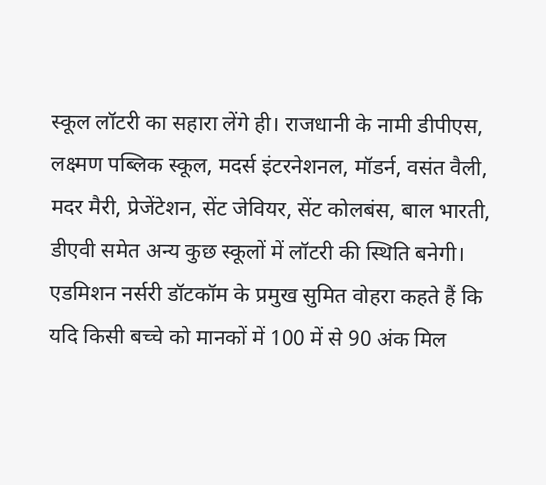स्कूल लॉटरी का सहारा लेंगे ही। राजधानी के नामी डीपीएस, लक्ष्मण पब्लिक स्कूल, मदर्स इंटरनेशनल, मॉडर्न, वसंत वैली, मदर मैरी, प्रेजेंटेशन, सेंट जेवियर, सेंट कोलबंस, बाल भारती, डीएवी समेत अन्य कुछ स्कूलों में लॉटरी की स्थिति बनेगी।
एडमिशन नर्सरी डॉटकॉम के प्रमुख सुमित वोहरा कहते हैं कि यदि किसी बच्चे को मानकों में 100 में से 90 अंक मिल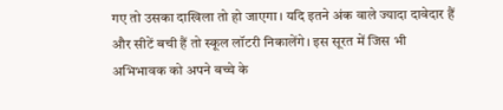गए तो उसका दाखिला तो हो जाएगा। यदि इतने अंक वाले ज्यादा दावेदार हैं और सीटें बची हैं तो स्कूल लॉटरी निकालेंगे। इस सूरत में जिस भी अभिभावक को अपने बच्चे के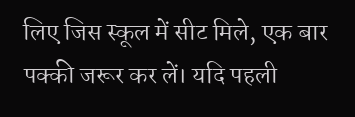लिए जिस स्कूल में सीट मिले, एक बार पक्की जरूर कर लें। यदि पहली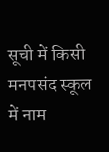सूची में किसी मनपसंद स्कूल में नाम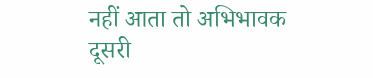नहीं आता तो अभिभावक दूसरी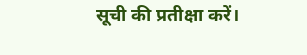सूची की प्रतीक्षा करें।